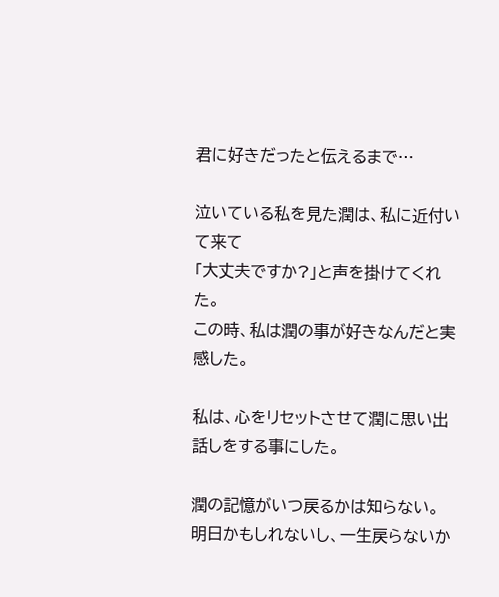君に好きだったと伝えるまで…

泣いている私を見た潤は、私に近付いて来て
「大丈夫ですか?」と声を掛けてくれた。
この時、私は潤の事が好きなんだと実感した。

私は、心をリセットさせて潤に思い出話しをする事にした。

潤の記憶がいつ戻るかは知らない。
明日かもしれないし、一生戻らないか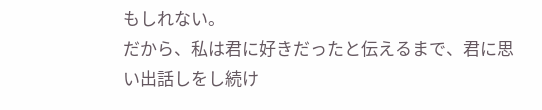もしれない。
だから、私は君に好きだったと伝えるまで、君に思い出話しをし続け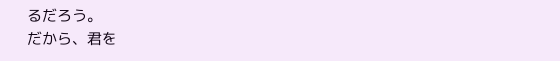るだろう。
だから、君を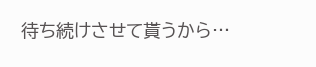待ち続けさせて貰うから…